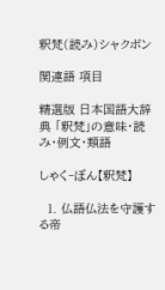釈梵(読み)シャクボン

関連語 項目

精選版 日本国語大辞典 「釈梵」の意味・読み・例文・類語

しゃく‐ぼん【釈梵】

  1. 仏語仏法を守護する帝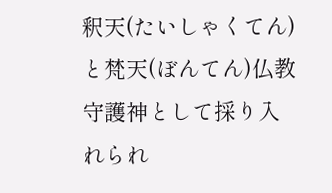釈天(たいしゃくてん)と梵天(ぼんてん)仏教守護神として採り入れられ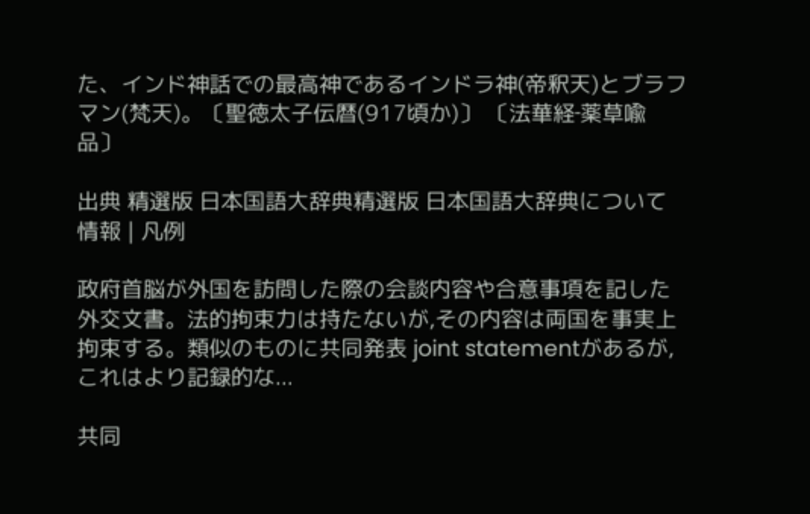た、インド神話での最高神であるインドラ神(帝釈天)とブラフマン(梵天)。〔聖徳太子伝暦(917頃か)〕 〔法華経‐薬草喩品〕

出典 精選版 日本国語大辞典精選版 日本国語大辞典について 情報 | 凡例

政府首脳が外国を訪問した際の会談内容や合意事項を記した外交文書。法的拘束力は持たないが,その内容は両国を事実上拘束する。類似のものに共同発表 joint statementがあるが,これはより記録的な...

共同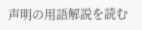声明の用語解説を読む